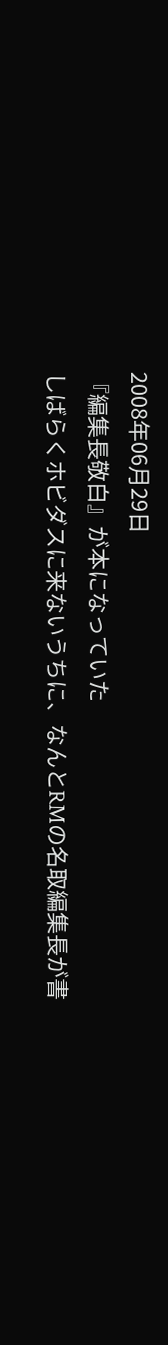2008年06月29日
『編集長敬白』が本になっていた
しばらくホビダスに来ないうちに、なんとRMの名取編集長が書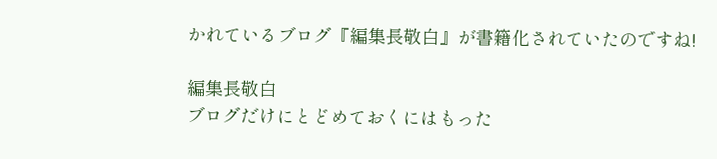かれているブログ『編集長敬白』が書籍化されていたのですね!

編集長敬白
ブログだけにとどめておくにはもった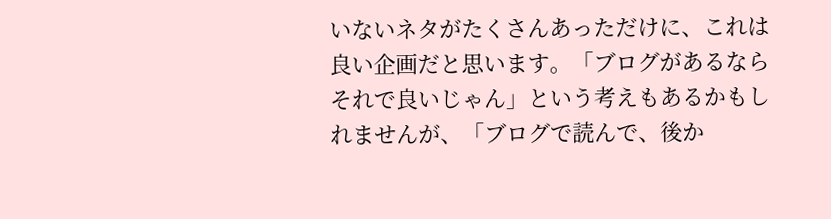いないネタがたくさんあっただけに、これは良い企画だと思います。「ブログがあるならそれで良いじゃん」という考えもあるかもしれませんが、「ブログで読んで、後か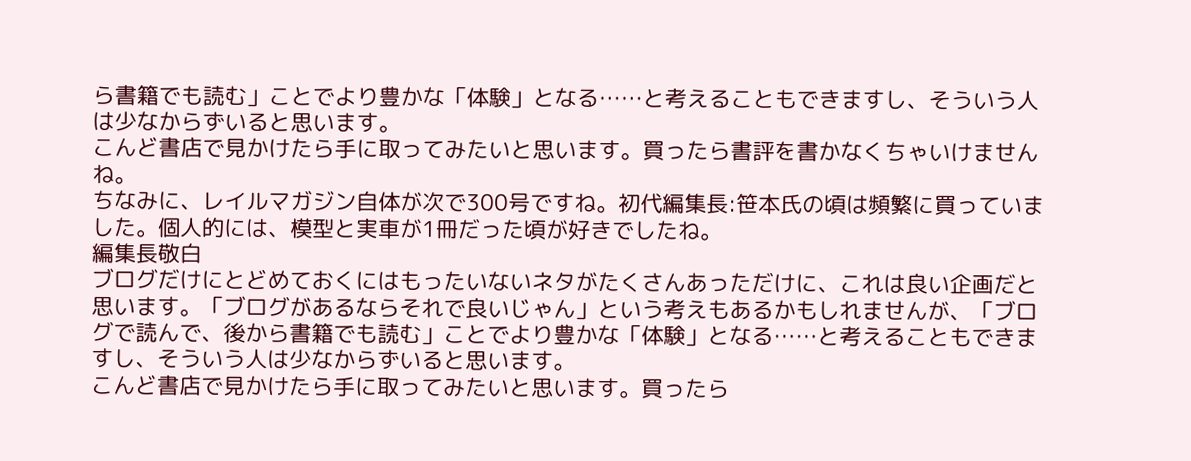ら書籍でも読む」ことでより豊かな「体験」となる……と考えることもできますし、そういう人は少なからずいると思います。
こんど書店で見かけたら手に取ってみたいと思います。買ったら書評を書かなくちゃいけませんね。
ちなみに、レイルマガジン自体が次で300号ですね。初代編集長:笹本氏の頃は頻繁に買っていました。個人的には、模型と実車が1冊だった頃が好きでしたね。
編集長敬白
ブログだけにとどめておくにはもったいないネタがたくさんあっただけに、これは良い企画だと思います。「ブログがあるならそれで良いじゃん」という考えもあるかもしれませんが、「ブログで読んで、後から書籍でも読む」ことでより豊かな「体験」となる……と考えることもできますし、そういう人は少なからずいると思います。
こんど書店で見かけたら手に取ってみたいと思います。買ったら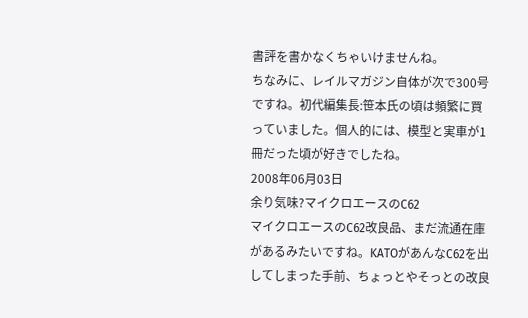書評を書かなくちゃいけませんね。
ちなみに、レイルマガジン自体が次で300号ですね。初代編集長:笹本氏の頃は頻繁に買っていました。個人的には、模型と実車が1冊だった頃が好きでしたね。
2008年06月03日
余り気味?マイクロエースのC62
マイクロエースのC62改良品、まだ流通在庫があるみたいですね。KATOがあんなC62を出してしまった手前、ちょっとやそっとの改良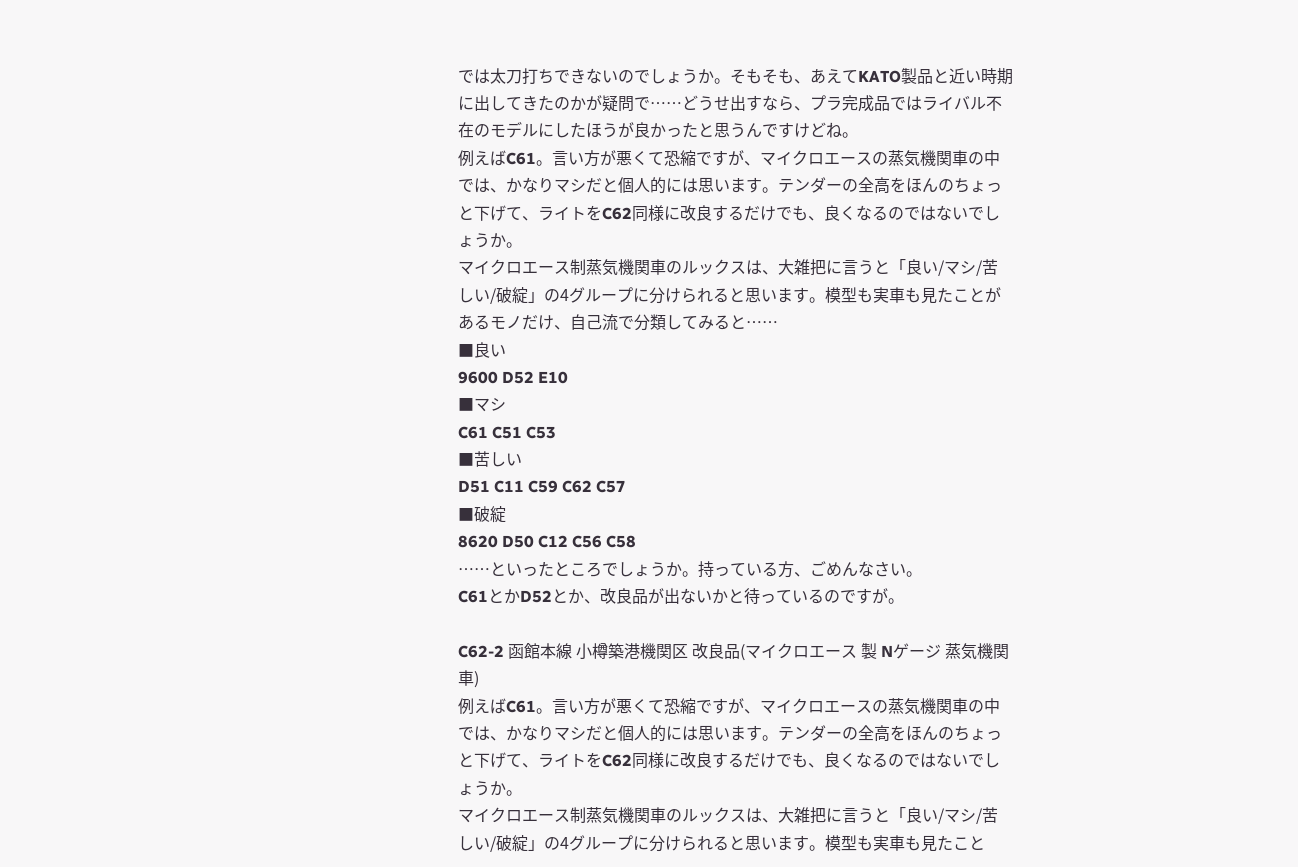では太刀打ちできないのでしょうか。そもそも、あえてKATO製品と近い時期に出してきたのかが疑問で……どうせ出すなら、プラ完成品ではライバル不在のモデルにしたほうが良かったと思うんですけどね。
例えばC61。言い方が悪くて恐縮ですが、マイクロエースの蒸気機関車の中では、かなりマシだと個人的には思います。テンダーの全高をほんのちょっと下げて、ライトをC62同様に改良するだけでも、良くなるのではないでしょうか。
マイクロエース制蒸気機関車のルックスは、大雑把に言うと「良い/マシ/苦しい/破綻」の4グループに分けられると思います。模型も実車も見たことがあるモノだけ、自己流で分類してみると……
■良い
9600 D52 E10
■マシ
C61 C51 C53
■苦しい
D51 C11 C59 C62 C57
■破綻
8620 D50 C12 C56 C58
……といったところでしょうか。持っている方、ごめんなさい。
C61とかD52とか、改良品が出ないかと待っているのですが。

C62-2 函館本線 小樽築港機関区 改良品(マイクロエース 製 Nゲージ 蒸気機関車)
例えばC61。言い方が悪くて恐縮ですが、マイクロエースの蒸気機関車の中では、かなりマシだと個人的には思います。テンダーの全高をほんのちょっと下げて、ライトをC62同様に改良するだけでも、良くなるのではないでしょうか。
マイクロエース制蒸気機関車のルックスは、大雑把に言うと「良い/マシ/苦しい/破綻」の4グループに分けられると思います。模型も実車も見たこと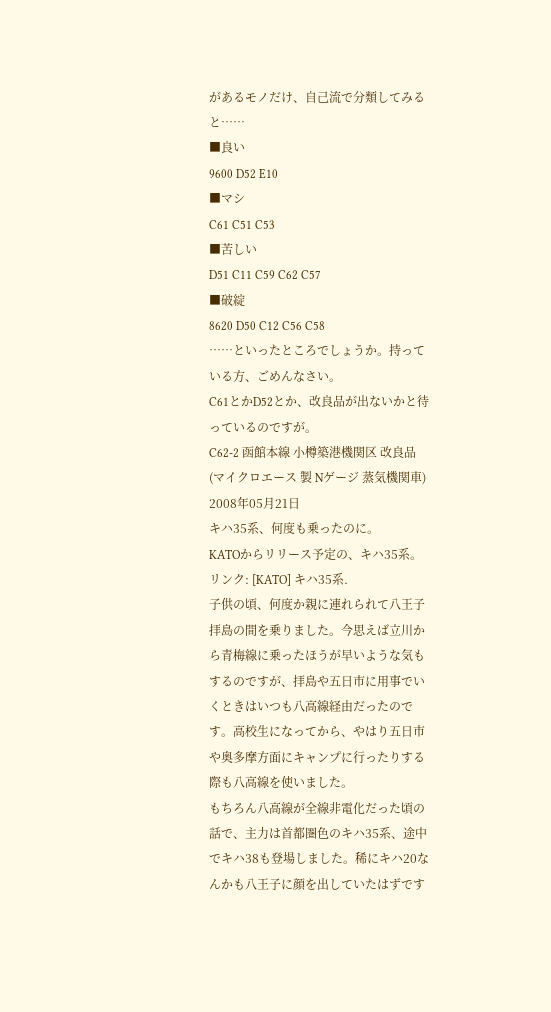があるモノだけ、自己流で分類してみると……
■良い
9600 D52 E10
■マシ
C61 C51 C53
■苦しい
D51 C11 C59 C62 C57
■破綻
8620 D50 C12 C56 C58
……といったところでしょうか。持っている方、ごめんなさい。
C61とかD52とか、改良品が出ないかと待っているのですが。
C62-2 函館本線 小樽築港機関区 改良品(マイクロエース 製 Nゲージ 蒸気機関車)
2008年05月21日
キハ35系、何度も乗ったのに。
KATOからリリース予定の、キハ35系。
リンク: [KATO] キハ35系.
子供の頃、何度か親に連れられて八王子拝島の間を乗りました。今思えば立川から青梅線に乗ったほうが早いような気もするのですが、拝島や五日市に用事でいくときはいつも八高線経由だったのです。高校生になってから、やはり五日市や奥多摩方面にキャンプに行ったりする際も八高線を使いました。
もちろん八高線が全線非電化だった頃の話で、主力は首都圏色のキハ35系、途中でキハ38も登場しました。稀にキハ20なんかも八王子に顔を出していたはずです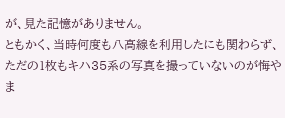が、見た記憶がありません。
ともかく、当時何度も八高線を利用したにも関わらず、ただの1枚もキハ35系の写真を撮っていないのが悔やま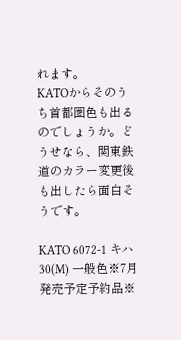れます。
KATOからそのうち首都圏色も出るのでしょうか。どうせなら、関東鉄道のカラー変更後も出したら面白そうです。

KATO 6072-1 キハ30(M) 一般色※7月発売予定予約品※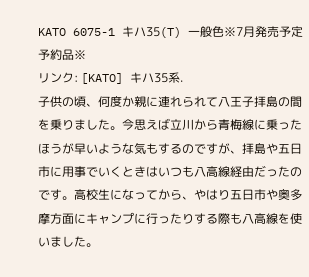KATO 6075-1 キハ35(T) 一般色※7月発売予定予約品※
リンク: [KATO] キハ35系.
子供の頃、何度か親に連れられて八王子拝島の間を乗りました。今思えば立川から青梅線に乗ったほうが早いような気もするのですが、拝島や五日市に用事でいくときはいつも八高線経由だったのです。高校生になってから、やはり五日市や奥多摩方面にキャンプに行ったりする際も八高線を使いました。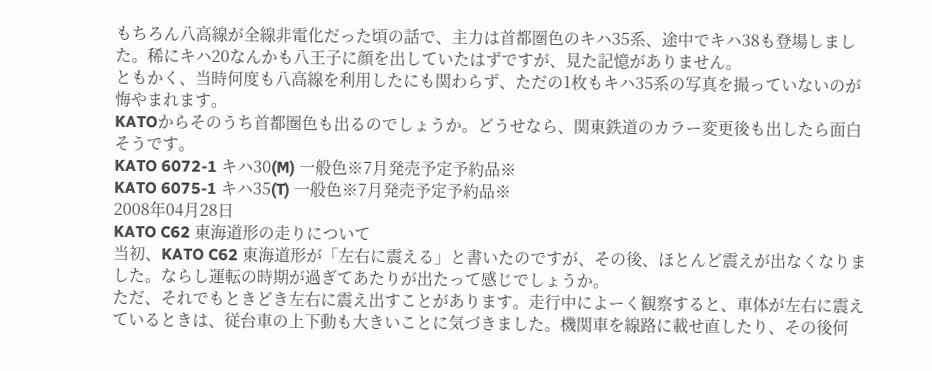もちろん八高線が全線非電化だった頃の話で、主力は首都圏色のキハ35系、途中でキハ38も登場しました。稀にキハ20なんかも八王子に顔を出していたはずですが、見た記憶がありません。
ともかく、当時何度も八高線を利用したにも関わらず、ただの1枚もキハ35系の写真を撮っていないのが悔やまれます。
KATOからそのうち首都圏色も出るのでしょうか。どうせなら、関東鉄道のカラー変更後も出したら面白そうです。
KATO 6072-1 キハ30(M) 一般色※7月発売予定予約品※
KATO 6075-1 キハ35(T) 一般色※7月発売予定予約品※
2008年04月28日
KATO C62 東海道形の走りについて
当初、KATO C62 東海道形が「左右に震える」と書いたのですが、その後、ほとんど震えが出なくなりました。ならし運転の時期が過ぎてあたりが出たって感じでしょうか。
ただ、それでもときどき左右に震え出すことがあります。走行中によーく観察すると、車体が左右に震えているときは、従台車の上下動も大きいことに気づきました。機関車を線路に載せ直したり、その後何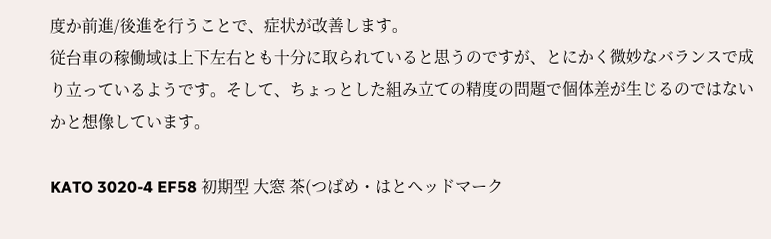度か前進/後進を行うことで、症状が改善します。
従台車の稼働域は上下左右とも十分に取られていると思うのですが、とにかく微妙なバランスで成り立っているようです。そして、ちょっとした組み立ての精度の問題で個体差が生じるのではないかと想像しています。

KATO 3020-4 EF58 初期型 大窓 茶(つばめ・はとヘッドマーク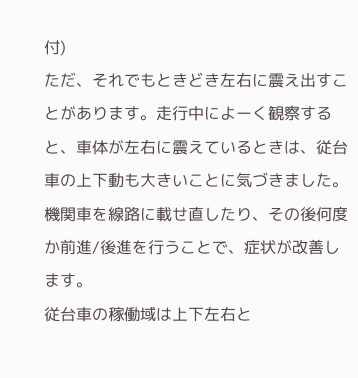付)
ただ、それでもときどき左右に震え出すことがあります。走行中によーく観察すると、車体が左右に震えているときは、従台車の上下動も大きいことに気づきました。機関車を線路に載せ直したり、その後何度か前進/後進を行うことで、症状が改善します。
従台車の稼働域は上下左右と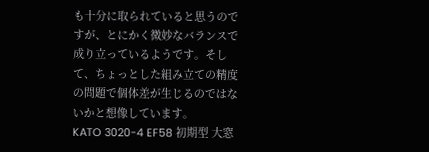も十分に取られていると思うのですが、とにかく微妙なバランスで成り立っているようです。そして、ちょっとした組み立ての精度の問題で個体差が生じるのではないかと想像しています。
KATO 3020-4 EF58 初期型 大窓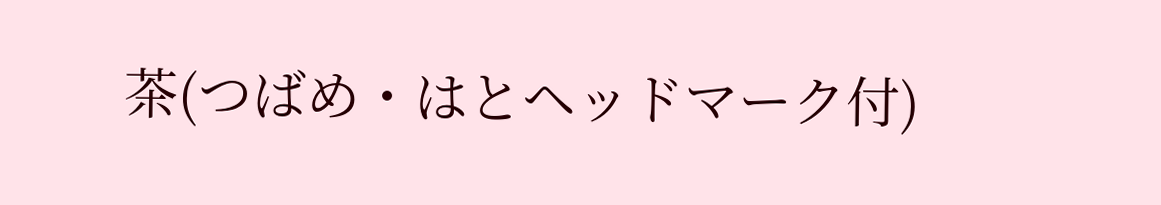茶(つばめ・はとヘッドマーク付)